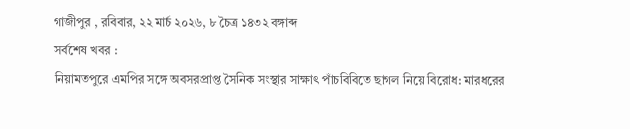গাজীপুর , রবিবার, ২২ মার্চ ২০২৬, ৮ চৈত্র ১৪৩২ বঙ্গাব্দ
সর্বশেষ খবর :
নিয়ামতপুরে এমপির সঙ্গে অবসরপ্রাপ্ত সৈনিক সংস্থার সাক্ষাৎ পাঁচবিবিতে ছাগল নিয়ে বিরোধ: মারধরের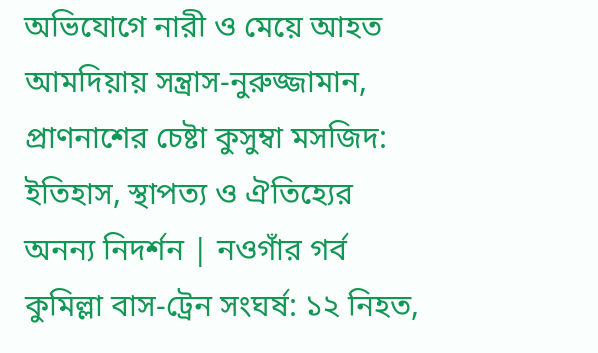অভিযোগে নারী ও মেয়ে আহত আমদিয়ায় সন্ত্রাস-নুরুজ্জামান, প্রাণনাশের চেষ্টা কুসুম্বা মসজিদ: ইতিহাস, স্থাপত্য ও ঐতিহ্যের অনন্য নিদর্শন | নওগাঁর গর্ব কুমিল্লা বাস-ট্রেন সংঘর্ষ: ১২ নিহত,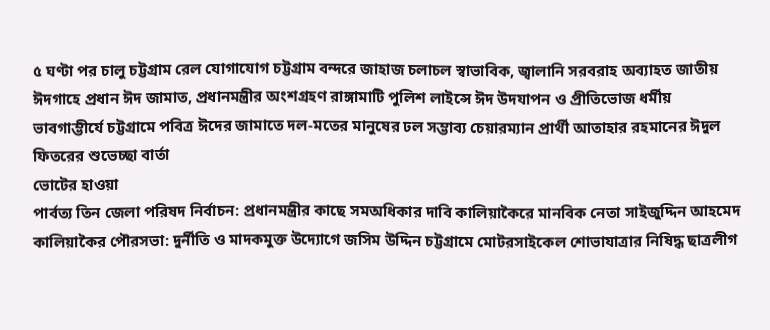৫ ঘণ্টা পর চালু চট্টগ্রাম রেল যোগাযোগ চট্টগ্রাম বন্দরে জাহাজ চলাচল স্বাভাবিক, জ্বালানি সরবরাহ অব্যাহত জাতীয় ঈদগাহে প্রধান ঈদ জামাত, প্রধানমন্ত্রীর অংশগ্রহণ রাঙ্গামাটি পুলিশ লাইন্সে ঈদ উদযাপন ও প্রীতিভোজ ধর্মীয় ভাবগাম্ভীর্যে চট্টগ্রামে পবিত্র ঈদের জামাতে দল-মতের মানুষের ঢল সম্ভাব্য চেয়ারম্যান প্রার্থী আতাহার রহমানের ঈদুল ফিতরের শুভেচ্ছা বার্তা
ভোটের হাওয়া
পার্বত্য তিন জেলা পরিষদ নির্বাচন: প্রধানমন্ত্রীর কাছে সমঅধিকার দাবি কালিয়াকৈরে মানবিক নেতা সাইজুদ্দিন আহমেদ কালিয়াকৈর পৌরসভা: দুর্নীতি ও মাদকমুক্ত উদ্যোগে জসিম উদ্দিন চট্টগ্রামে মোটরসাইকেল শোভাযাত্রার নিষিদ্ধ ছাত্রলীগ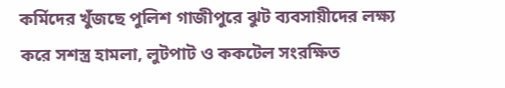কর্মিদের খুঁজছে পুলিশ গাজীপুরে ঝুট ব্যবসায়ীদের লক্ষ্য করে সশস্ত্র হামলা, লুটপাট ও ককটেল সংরক্ষিত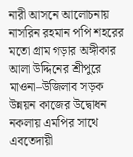নারী আসনে আলোচনায় নাসরিন রহমান পপি শহরের মতো গ্রাম গড়ার অঙ্গীকার আলা উদ্দিনের শ্রীপুরে মাওনা–উজিলাব সড়ক উন্নয়ন কাজের উদ্বোধন নকলায় এমপির সাথে এবতেদায়ী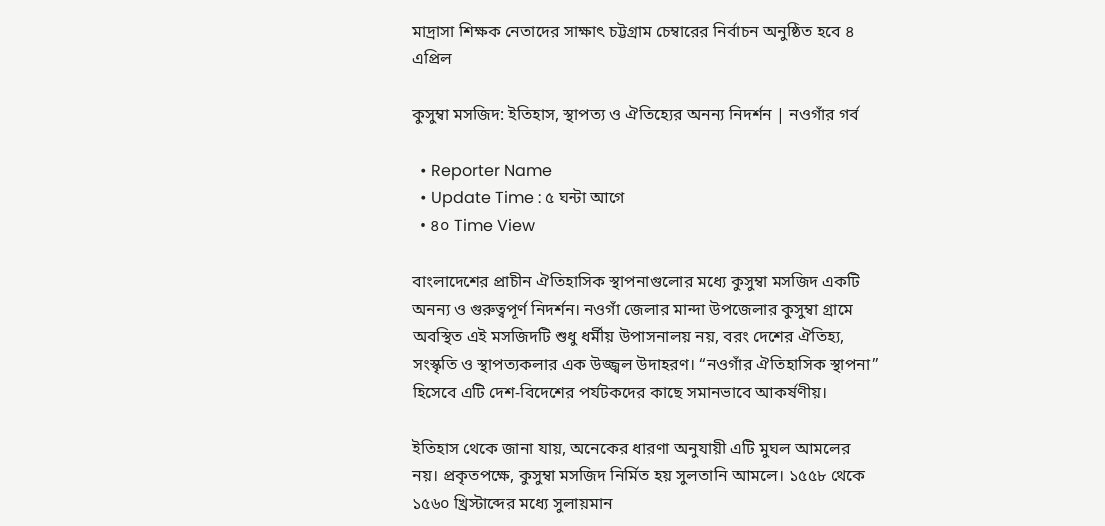মাদ্রাসা শিক্ষক নেতাদের সাক্ষাৎ চট্টগ্রাম চেম্বারের নির্বাচন অনুষ্ঠিত হবে ৪ এপ্রিল

কুসুম্বা মসজিদ: ইতিহাস, স্থাপত্য ও ঐতিহ্যের অনন্য নিদর্শন | নওগাঁর গর্ব

  • Reporter Name
  • Update Time : ৫ ঘন্টা আগে
  • ৪০ Time View

বাংলাদেশের প্রাচীন ঐতিহাসিক স্থাপনাগুলোর মধ্যে কুসুম্বা মসজিদ একটি অনন্য ও গুরুত্বপূর্ণ নিদর্শন। নওগাঁ জেলার মান্দা উপজেলার কুসুম্বা গ্রামে অবস্থিত এই মসজিদটি শুধু ধর্মীয় উপাসনালয় নয়, বরং দেশের ঐতিহ্য, সংস্কৃতি ও স্থাপত্যকলার এক উজ্জ্বল উদাহরণ। “নওগাঁর ঐতিহাসিক স্থাপনা” হিসেবে এটি দেশ-বিদেশের পর্যটকদের কাছে সমানভাবে আকর্ষণীয়।

ইতিহাস থেকে জানা যায়, অনেকের ধারণা অনুযায়ী এটি মুঘল আমলের নয়। প্রকৃতপক্ষে, কুসুম্বা মসজিদ নির্মিত হয় সুলতানি আমলে। ১৫৫৮ থেকে ১৫৬০ খ্রিস্টাব্দের মধ্যে সুলায়মান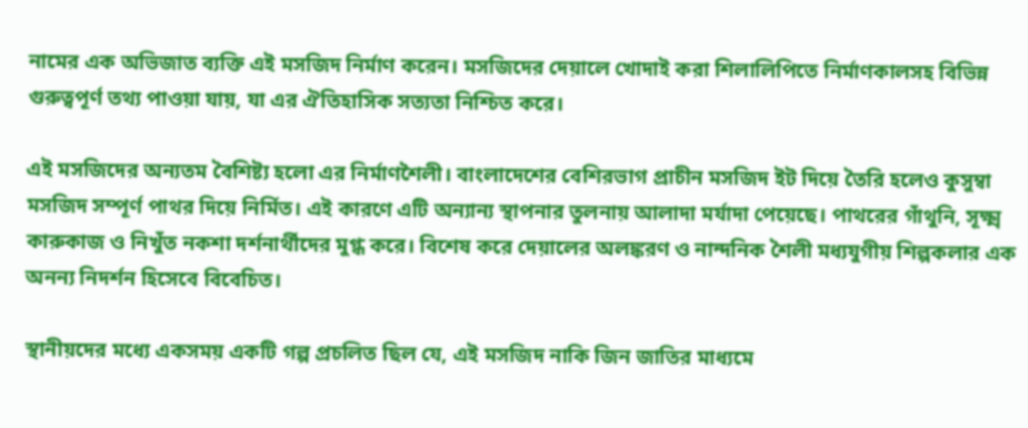নামের এক অভিজাত ব্যক্তি এই মসজিদ নির্মাণ করেন। মসজিদের দেয়ালে খোদাই করা শিলালিপিতে নির্মাণকালসহ বিভিন্ন গুরুত্বপূর্ণ তথ্য পাওয়া যায়, যা এর ঐতিহাসিক সত্যতা নিশ্চিত করে।

এই মসজিদের অন্যতম বৈশিষ্ট্য হলো এর নির্মাণশৈলী। বাংলাদেশের বেশিরভাগ প্রাচীন মসজিদ ইট দিয়ে তৈরি হলেও কুসুম্বা মসজিদ সম্পূর্ণ পাথর দিয়ে নির্মিত। এই কারণে এটি অন্যান্য স্থাপনার তুলনায় আলাদা মর্যাদা পেয়েছে। পাথরের গাঁথুনি, সূক্ষ্ম কারুকাজ ও নিখুঁত নকশা দর্শনার্থীদের মুগ্ধ করে। বিশেষ করে দেয়ালের অলঙ্করণ ও নান্দনিক শৈলী মধ্যযুগীয় শিল্পকলার এক অনন্য নিদর্শন হিসেবে বিবেচিত।

স্থানীয়দের মধ্যে একসময় একটি গল্প প্রচলিত ছিল যে, এই মসজিদ নাকি জিন জাতির মাধ্যমে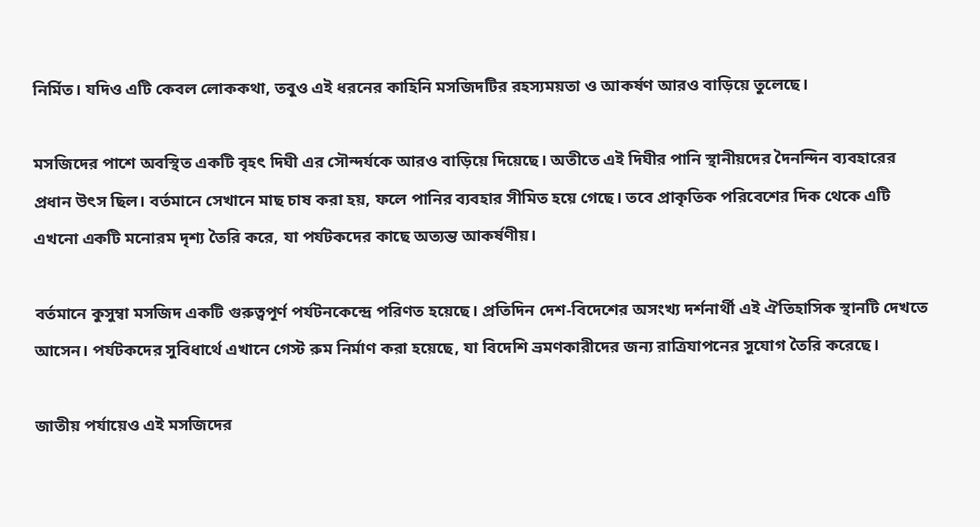নির্মিত। যদিও এটি কেবল লোককথা, তবুও এই ধরনের কাহিনি মসজিদটির রহস্যময়তা ও আকর্ষণ আরও বাড়িয়ে তুলেছে।

মসজিদের পাশে অবস্থিত একটি বৃহৎ দিঘী এর সৌন্দর্যকে আরও বাড়িয়ে দিয়েছে। অতীতে এই দিঘীর পানি স্থানীয়দের দৈনন্দিন ব্যবহারের প্রধান উৎস ছিল। বর্তমানে সেখানে মাছ চাষ করা হয়, ফলে পানির ব্যবহার সীমিত হয়ে গেছে। তবে প্রাকৃতিক পরিবেশের দিক থেকে এটি এখনো একটি মনোরম দৃশ্য তৈরি করে, যা পর্যটকদের কাছে অত্যন্ত আকর্ষণীয়।

বর্তমানে কুসুম্বা মসজিদ একটি গুরুত্বপূর্ণ পর্যটনকেন্দ্রে পরিণত হয়েছে। প্রতিদিন দেশ-বিদেশের অসংখ্য দর্শনার্থী এই ঐতিহাসিক স্থানটি দেখতে আসেন। পর্যটকদের সুবিধার্থে এখানে গেস্ট রুম নির্মাণ করা হয়েছে, যা বিদেশি ভ্রমণকারীদের জন্য রাত্রিযাপনের সুযোগ তৈরি করেছে।

জাতীয় পর্যায়েও এই মসজিদের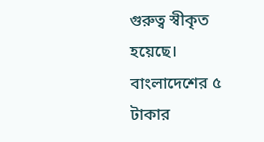গুরুত্ব স্বীকৃত হয়েছে। বাংলাদেশের ৫ টাকার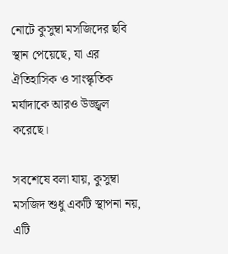নোটে কুসুম্বা মসজিদের ছবি স্থান পেয়েছে, যা এর ঐতিহাসিক ও সাংস্কৃতিক মর্যাদাকে আরও উজ্জ্বল করেছে।

সবশেষে বলা যায়, কুসুম্বা মসজিদ শুধু একটি স্থাপনা নয়, এটি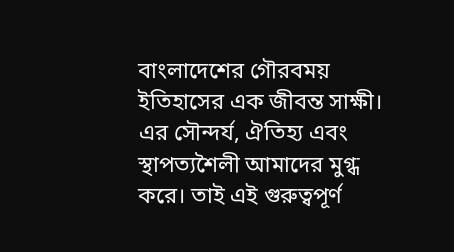বাংলাদেশের গৌরবময় ইতিহাসের এক জীবন্ত সাক্ষী। এর সৌন্দর্য, ঐতিহ্য এবং স্থাপত্যশৈলী আমাদের মুগ্ধ করে। তাই এই গুরুত্বপূর্ণ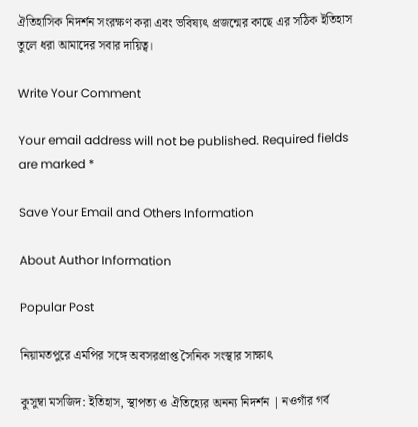ঐতিহাসিক নিদর্শন সংরক্ষণ করা এবং ভবিষ্যৎ প্রজন্মের কাছে এর সঠিক ইতিহাস তুলে ধরা আমাদের সবার দায়িত্ব।

Write Your Comment

Your email address will not be published. Required fields are marked *

Save Your Email and Others Information

About Author Information

Popular Post

নিয়ামতপুরে এমপির সঙ্গে অবসরপ্রাপ্ত সৈনিক সংস্থার সাক্ষাৎ

কুসুম্বা মসজিদ: ইতিহাস, স্থাপত্য ও ঐতিহ্যের অনন্য নিদর্শন | নওগাঁর গর্ব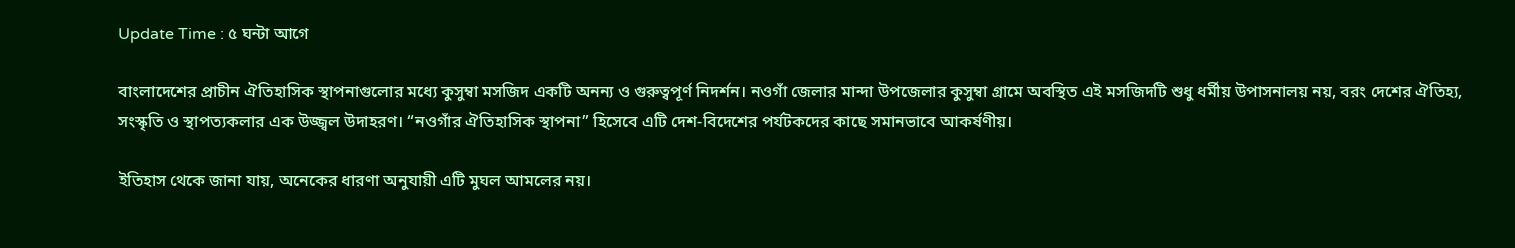Update Time : ৫ ঘন্টা আগে

বাংলাদেশের প্রাচীন ঐতিহাসিক স্থাপনাগুলোর মধ্যে কুসুম্বা মসজিদ একটি অনন্য ও গুরুত্বপূর্ণ নিদর্শন। নওগাঁ জেলার মান্দা উপজেলার কুসুম্বা গ্রামে অবস্থিত এই মসজিদটি শুধু ধর্মীয় উপাসনালয় নয়, বরং দেশের ঐতিহ্য, সংস্কৃতি ও স্থাপত্যকলার এক উজ্জ্বল উদাহরণ। “নওগাঁর ঐতিহাসিক স্থাপনা” হিসেবে এটি দেশ-বিদেশের পর্যটকদের কাছে সমানভাবে আকর্ষণীয়।

ইতিহাস থেকে জানা যায়, অনেকের ধারণা অনুযায়ী এটি মুঘল আমলের নয়।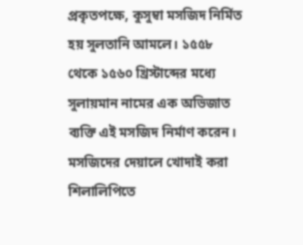প্রকৃতপক্ষে, কুসুম্বা মসজিদ নির্মিত হয় সুলতানি আমলে। ১৫৫৮ থেকে ১৫৬০ খ্রিস্টাব্দের মধ্যে সুলায়মান নামের এক অভিজাত ব্যক্তি এই মসজিদ নির্মাণ করেন। মসজিদের দেয়ালে খোদাই করা শিলালিপিতে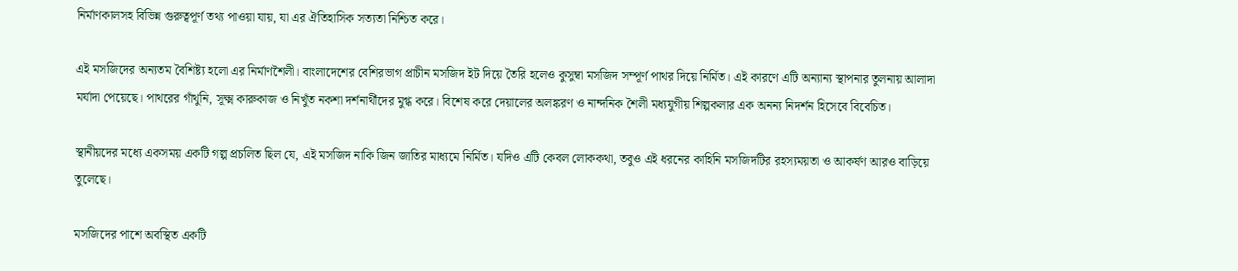নির্মাণকালসহ বিভিন্ন গুরুত্বপূর্ণ তথ্য পাওয়া যায়, যা এর ঐতিহাসিক সত্যতা নিশ্চিত করে।

এই মসজিদের অন্যতম বৈশিষ্ট্য হলো এর নির্মাণশৈলী। বাংলাদেশের বেশিরভাগ প্রাচীন মসজিদ ইট দিয়ে তৈরি হলেও কুসুম্বা মসজিদ সম্পূর্ণ পাথর দিয়ে নির্মিত। এই কারণে এটি অন্যান্য স্থাপনার তুলনায় আলাদা মর্যাদা পেয়েছে। পাথরের গাঁথুনি, সূক্ষ্ম কারুকাজ ও নিখুঁত নকশা দর্শনার্থীদের মুগ্ধ করে। বিশেষ করে দেয়ালের অলঙ্করণ ও নান্দনিক শৈলী মধ্যযুগীয় শিল্পকলার এক অনন্য নিদর্শন হিসেবে বিবেচিত।

স্থানীয়দের মধ্যে একসময় একটি গল্প প্রচলিত ছিল যে, এই মসজিদ নাকি জিন জাতির মাধ্যমে নির্মিত। যদিও এটি কেবল লোককথা, তবুও এই ধরনের কাহিনি মসজিদটির রহস্যময়তা ও আকর্ষণ আরও বাড়িয়ে তুলেছে।

মসজিদের পাশে অবস্থিত একটি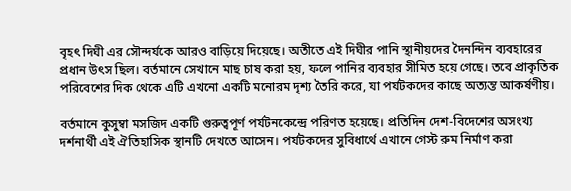বৃহৎ দিঘী এর সৌন্দর্যকে আরও বাড়িয়ে দিয়েছে। অতীতে এই দিঘীর পানি স্থানীয়দের দৈনন্দিন ব্যবহারের প্রধান উৎস ছিল। বর্তমানে সেখানে মাছ চাষ করা হয়, ফলে পানির ব্যবহার সীমিত হয়ে গেছে। তবে প্রাকৃতিক পরিবেশের দিক থেকে এটি এখনো একটি মনোরম দৃশ্য তৈরি করে, যা পর্যটকদের কাছে অত্যন্ত আকর্ষণীয়।

বর্তমানে কুসুম্বা মসজিদ একটি গুরুত্বপূর্ণ পর্যটনকেন্দ্রে পরিণত হয়েছে। প্রতিদিন দেশ-বিদেশের অসংখ্য দর্শনার্থী এই ঐতিহাসিক স্থানটি দেখতে আসেন। পর্যটকদের সুবিধার্থে এখানে গেস্ট রুম নির্মাণ করা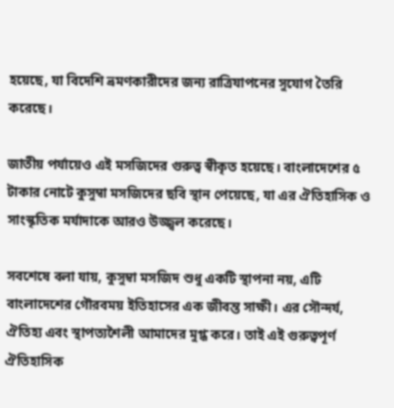হয়েছে, যা বিদেশি ভ্রমণকারীদের জন্য রাত্রিযাপনের সুযোগ তৈরি করেছে।

জাতীয় পর্যায়েও এই মসজিদের গুরুত্ব স্বীকৃত হয়েছে। বাংলাদেশের ৫ টাকার নোটে কুসুম্বা মসজিদের ছবি স্থান পেয়েছে, যা এর ঐতিহাসিক ও সাংস্কৃতিক মর্যাদাকে আরও উজ্জ্বল করেছে।

সবশেষে বলা যায়, কুসুম্বা মসজিদ শুধু একটি স্থাপনা নয়, এটি বাংলাদেশের গৌরবময় ইতিহাসের এক জীবন্ত সাক্ষী। এর সৌন্দর্য, ঐতিহ্য এবং স্থাপত্যশৈলী আমাদের মুগ্ধ করে। তাই এই গুরুত্বপূর্ণ ঐতিহাসিক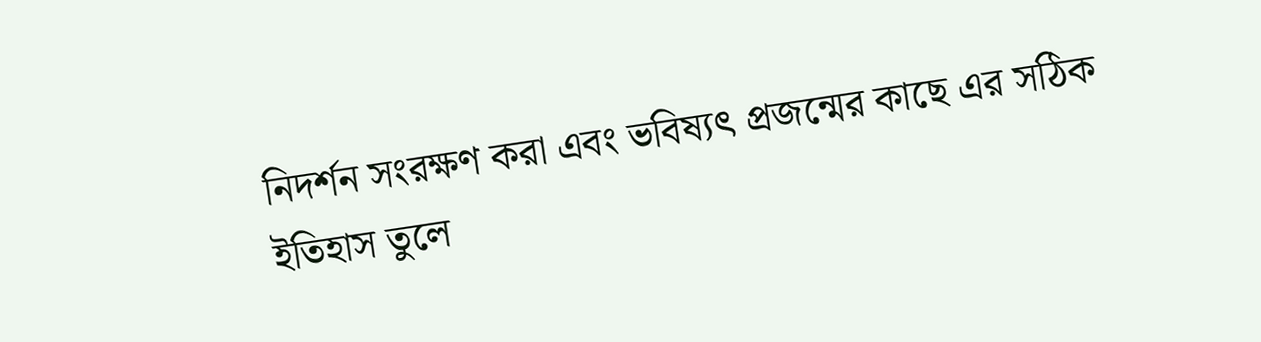নিদর্শন সংরক্ষণ করা এবং ভবিষ্যৎ প্রজন্মের কাছে এর সঠিক ইতিহাস তুলে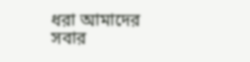ধরা আমাদের সবার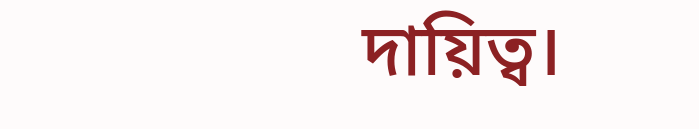দায়িত্ব।